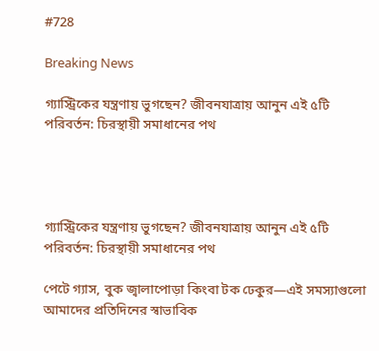#728

Breaking News

গ্যাস্ট্রিকের যন্ত্রণায় ভুগছেন? জীবনযাত্রায় আনুন এই ৫টি পরিবর্তন: চিরস্থায়ী সমাধানের পথ




গ্যাস্ট্রিকের যন্ত্রণায় ভুগছেন? জীবনযাত্রায় আনুন এই ৫টি পরিবর্তন: চিরস্থায়ী সমাধানের পথ

পেটে গ্যাস, বুক জ্বালাপোড়া কিংবা টক ঢেকুর—এই সমস্যাগুলো আমাদের প্রতিদিনের স্বাভাবিক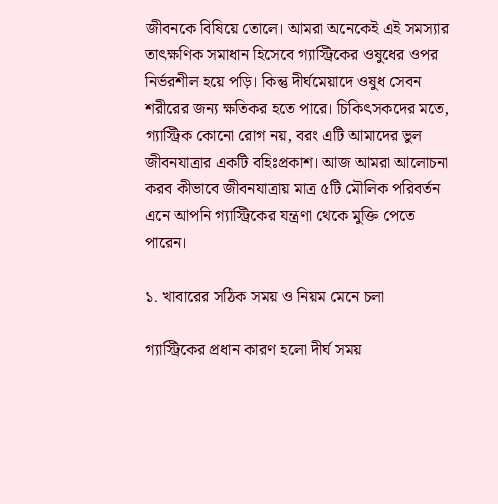জীবনকে বিষিয়ে তোলে। আমরা অনেকেই এই সমস্যার তাৎক্ষণিক সমাধান হিসেবে গ্যাস্ট্রিকের ওষুধের ওপর নির্ভরশীল হয়ে পড়ি। কিন্তু দীর্ঘমেয়াদে ওষুধ সেবন শরীরের জন্য ক্ষতিকর হতে পারে। চিকিৎসকদের মতে, গ্যাস্ট্রিক কোনো রোগ নয়, বরং এটি আমাদের ভুল জীবনযাত্রার একটি বহিঃপ্রকাশ। আজ আমরা আলোচনা করব কীভাবে জীবনযাত্রায় মাত্র ৫টি মৌলিক পরিবর্তন এনে আপনি গ্যাস্ট্রিকের যন্ত্রণা থেকে মুক্তি পেতে পারেন।

১. খাবারের সঠিক সময় ও নিয়ম মেনে চলা

গ্যাস্ট্রিকের প্রধান কারণ হলো দীর্ঘ সময়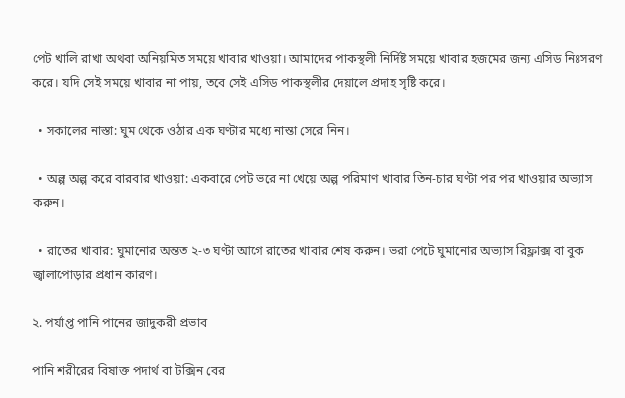পেট খালি রাখা অথবা অনিয়মিত সময়ে খাবার খাওয়া। আমাদের পাকস্থলী নির্দিষ্ট সময়ে খাবার হজমের জন্য এসিড নিঃসরণ করে। যদি সেই সময়ে খাবার না পায়, তবে সেই এসিড পাকস্থলীর দেয়ালে প্রদাহ সৃষ্টি করে।

  • সকালের নাস্তা: ঘুম থেকে ওঠার এক ঘণ্টার মধ্যে নাস্তা সেরে নিন।

  • অল্প অল্প করে বারবার খাওয়া: একবারে পেট ভরে না খেয়ে অল্প পরিমাণ খাবার তিন-চার ঘণ্টা পর পর খাওয়ার অভ্যাস করুন।

  • রাতের খাবার: ঘুমানোর অন্তত ২-৩ ঘণ্টা আগে রাতের খাবার শেষ করুন। ভরা পেটে ঘুমানোর অভ্যাস রিফ্লাক্স বা বুক জ্বালাপোড়ার প্রধান কারণ।

২. পর্যাপ্ত পানি পানের জাদুকরী প্রভাব

পানি শরীরের বিষাক্ত পদার্থ বা টক্সিন বের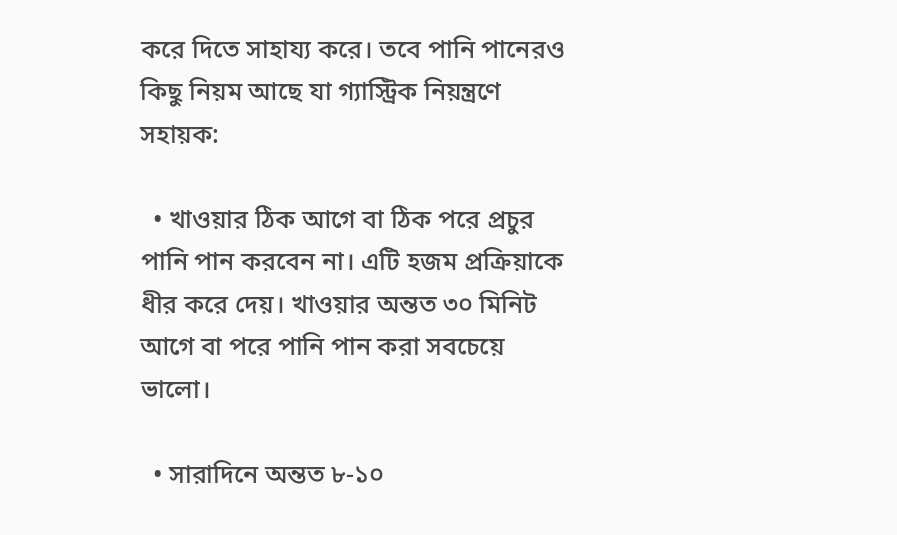করে দিতে সাহায্য করে। তবে পানি পানেরও কিছু নিয়ম আছে যা গ্যাস্ট্রিক নিয়ন্ত্রণে সহায়ক:

  • খাওয়ার ঠিক আগে বা ঠিক পরে প্রচুর পানি পান করবেন না। এটি হজম প্রক্রিয়াকে ধীর করে দেয়। খাওয়ার অন্তত ৩০ মিনিট আগে বা পরে পানি পান করা সবচেয়ে ভালো।

  • সারাদিনে অন্তত ৮-১০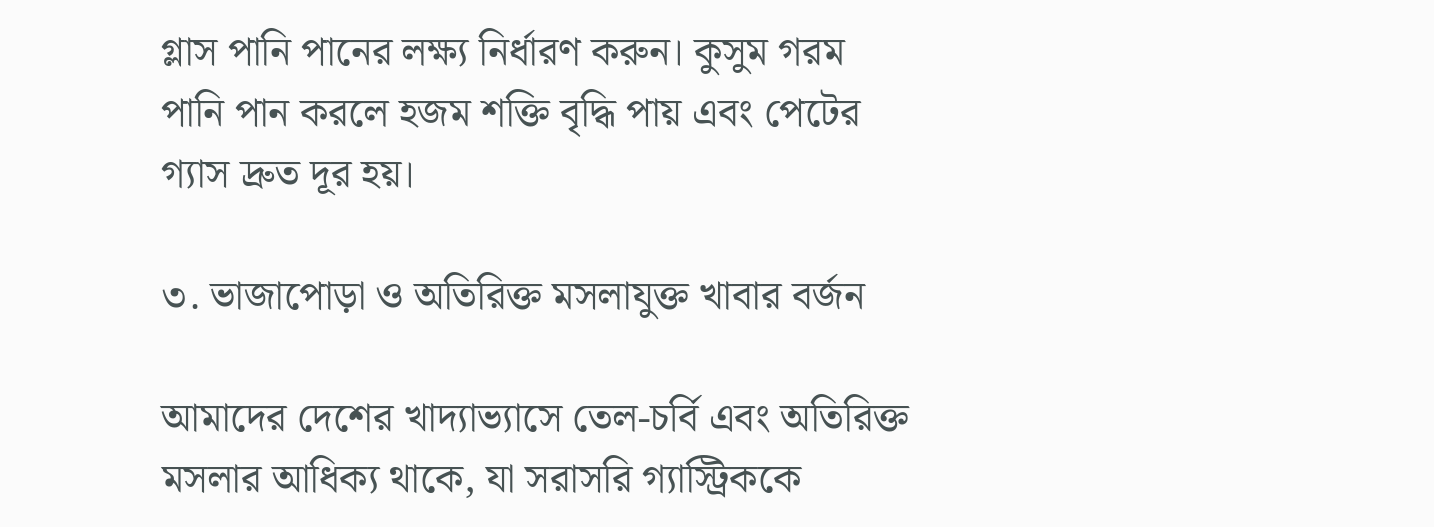গ্লাস পানি পানের লক্ষ্য নির্ধারণ করুন। কুসুম গরম পানি পান করলে হজম শক্তি বৃদ্ধি পায় এবং পেটের গ্যাস দ্রুত দূর হয়।

৩. ভাজাপোড়া ও অতিরিক্ত মসলাযুক্ত খাবার বর্জন

আমাদের দেশের খাদ্যাভ্যাসে তেল-চর্বি এবং অতিরিক্ত মসলার আধিক্য থাকে, যা সরাসরি গ্যাস্ট্রিককে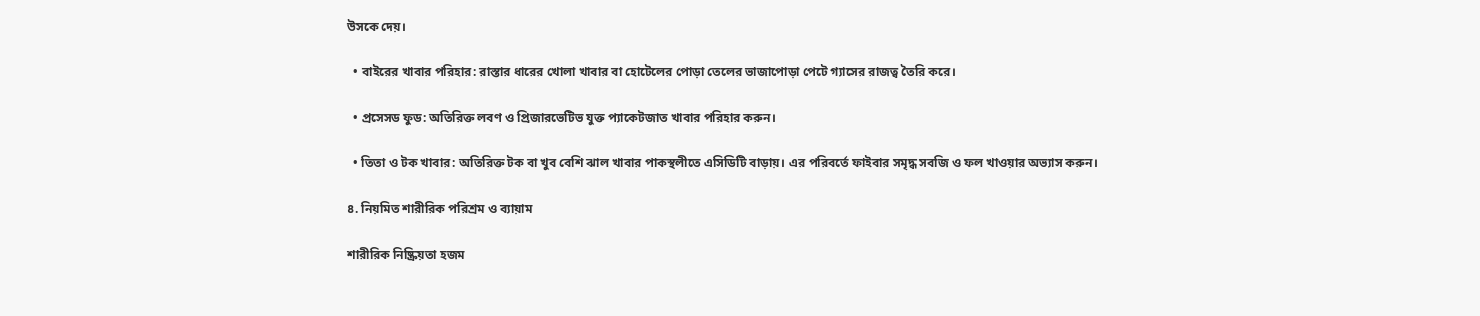উসকে দেয়।

  • বাইরের খাবার পরিহার: রাস্তার ধারের খোলা খাবার বা হোটেলের পোড়া তেলের ভাজাপোড়া পেটে গ্যাসের রাজত্ব তৈরি করে।

  • প্রসেসড ফুড: অতিরিক্ত লবণ ও প্রিজারভেটিভ যুক্ত প্যাকেটজাত খাবার পরিহার করুন।

  • তিতা ও টক খাবার: অতিরিক্ত টক বা খুব বেশি ঝাল খাবার পাকস্থলীতে এসিডিটি বাড়ায়। এর পরিবর্তে ফাইবার সমৃদ্ধ সবজি ও ফল খাওয়ার অভ্যাস করুন।

৪. নিয়মিত শারীরিক পরিশ্রম ও ব্যায়াম

শারীরিক নিষ্ক্রিয়তা হজম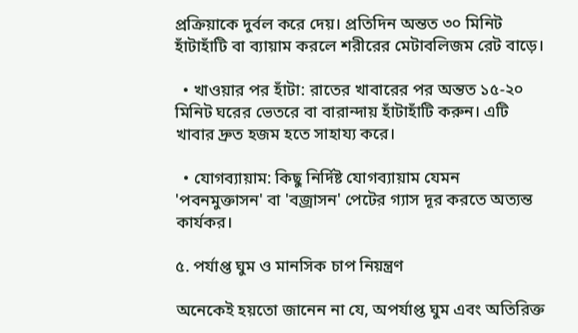প্রক্রিয়াকে দুর্বল করে দেয়। প্রতিদিন অন্তত ৩০ মিনিট হাঁটাহাঁটি বা ব্যায়াম করলে শরীরের মেটাবলিজম রেট বাড়ে।

  • খাওয়ার পর হাঁটা: রাতের খাবারের পর অন্তত ১৫-২০ মিনিট ঘরের ভেতরে বা বারান্দায় হাঁটাহাঁটি করুন। এটি খাবার দ্রুত হজম হতে সাহায্য করে।

  • যোগব্যায়াম: কিছু নির্দিষ্ট যোগব্যায়াম যেমন 'পবনমুক্তাসন' বা 'বজ্রাসন' পেটের গ্যাস দূর করতে অত্যন্ত কার্যকর।

৫. পর্যাপ্ত ঘুম ও মানসিক চাপ নিয়ন্ত্রণ

অনেকেই হয়তো জানেন না যে, অপর্যাপ্ত ঘুম এবং অতিরিক্ত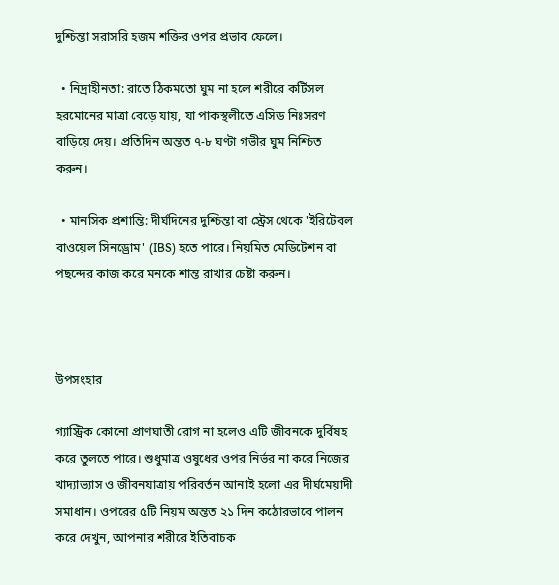দুশ্চিন্তা সরাসরি হজম শক্তির ওপর প্রভাব ফেলে।

  • নিদ্রাহীনতা: রাতে ঠিকমতো ঘুম না হলে শরীরে কর্টিসল হরমোনের মাত্রা বেড়ে যায়, যা পাকস্থলীতে এসিড নিঃসরণ বাড়িয়ে দেয়। প্রতিদিন অন্তত ৭-৮ ঘণ্টা গভীর ঘুম নিশ্চিত করুন।

  • মানসিক প্রশান্তি: দীর্ঘদিনের দুশ্চিন্তা বা স্ট্রেস থেকে 'ইরিটেবল বাওয়েল সিনড্রোম' (IBS) হতে পারে। নিয়মিত মেডিটেশন বা পছন্দের কাজ করে মনকে শান্ত রাখার চেষ্টা করুন।



উপসংহার

গ্যাস্ট্রিক কোনো প্রাণঘাতী রোগ না হলেও এটি জীবনকে দুর্বিষহ করে তুলতে পারে। শুধুমাত্র ওষুধের ওপর নির্ভর না করে নিজের খাদ্যাভ্যাস ও জীবনযাত্রায় পরিবর্তন আনাই হলো এর দীর্ঘমেয়াদী সমাধান। ওপরের ৫টি নিয়ম অন্তত ২১ দিন কঠোরভাবে পালন করে দেখুন, আপনার শরীরে ইতিবাচক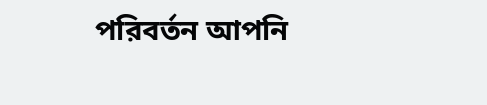পরিবর্তন আপনি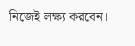নিজেই লক্ষ্য করবেন।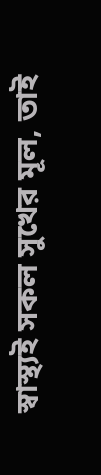স্বাস্থ্যই সকল সুখের মূল, তাই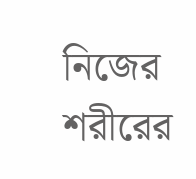নিজের শরীরের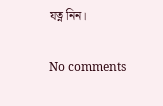যত্ন নিন।

No comments